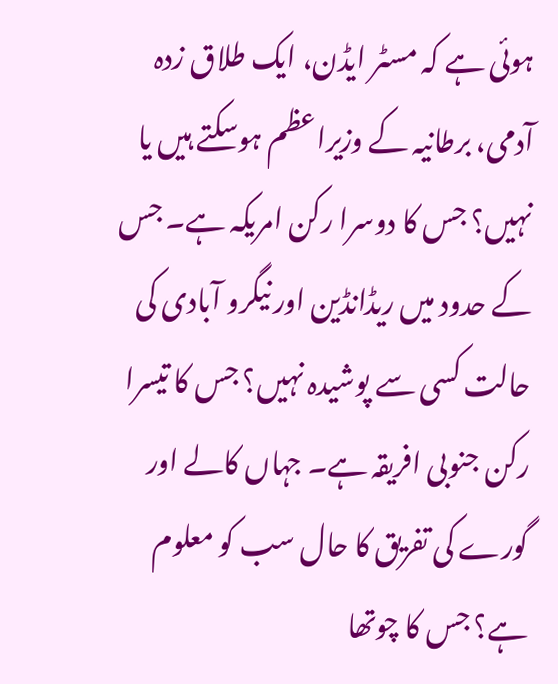ہوئی ہے کہ مسٹر ایڈن، ایک طلاق زدہ آدمی، برطانیہ کے وزیراعظم ہوسکتے ہیں یا نہیں؟ جس کا دوسرا رکن امریکہ ہے۔ جس کے حدود میں ریڈانڈین اور نیگرو آبادی کی حالت کسی سے پوشیدہ نہیں؟ جس کا تیسرا رکن جنوبی افریقہ ہے۔ جہاں کالے اور گورے کی تفریق کا حال سب کو معلوم ہے؟ جس کا چوتھا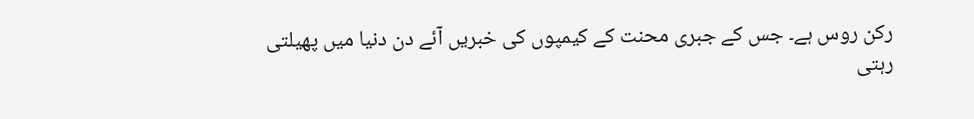رکن روس ہے۔ جس کے جبری محنت کے کیمپوں کی خبریں آئے دن دنیا میں پھیلتی رہتی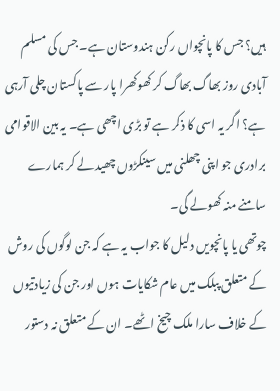ہیں؟ جس کا پانچواں رکن ہندوستان ہے۔ جس کی مسلم آبادی روز بھاگ بھاگ کر کھوکھرا پار سے پاکستان چلی آرہی ہے؟ اگر یہ اسی کا ذکر ہے تو بڑی اچھی ہے۔ یہ بین الاقوامی برادری جو اپنی چھلنی میں سینکڑوں چھید لے کر ہمارے سامنے منہ کھولے گی۔
چوتھی یا پانچویں دلیل کا جواب یہ ہے کہ جن لوگوں کی روش کے متعلق پبلک میں عام شکایات ہوں اور جن کی زیادتیوں کے خلاف سارا ملک چیخ اٹھے۔ ان کے متعلق نہ دستور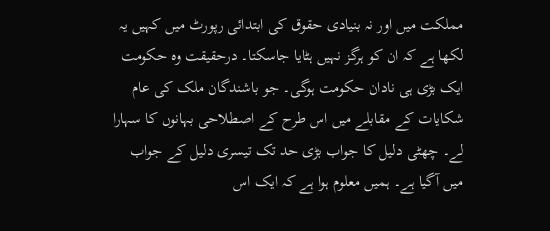مملکت میں اور نہ بنیادی حقوق کی ابتدائی رپورٹ میں کہیں یہ لکھا ہے کہ ان کو ہرگز نہیں ہٹایا جاسکتا۔ درحقیقت وہ حکومت ایک بڑی ہی نادان حکومت ہوگی۔ جو باشندگان ملک کی عام شکایات کے مقابلے میں اس طرح کے اصطلاحی بہانوں کا سہارا لے۔ چھٹی دلیل کا جواب بڑی حد تک تیسری دلیل کے جواب میں آگیا ہے۔ ہمیں معلوم ہوا ہے کہ ایک اس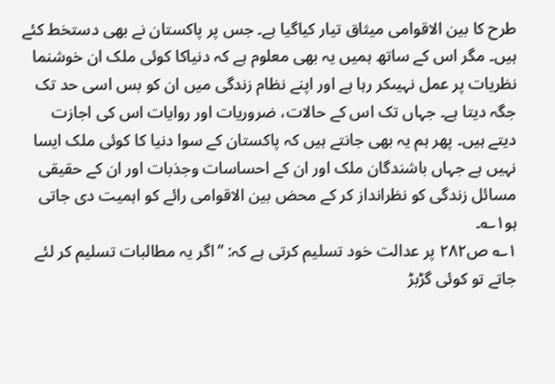طرح کا بین الاقوامی میثاق تیار کیاگیا ہے۔ جس پر پاکستان نے بھی دستخط کئے ہیں۔ مگر اس کے ساتھ ہمیں یہ بھی معلوم ہے کہ دنیاکا کوئی ملک ان خوشنما نظریات پر عمل نہیںکر رہا ہے اور اپنے نظام زندگی میں ان کو بس اسی حد تک جگہ دیتا ہے۔ جہاں تک اس کے حالات، ضروریات اور روایات اس کی اجازت دیتے ہیں۔ پھر ہم یہ بھی جانتے ہیں کہ پاکستان کے سوا دنیا کا کوئی ملک ایسا نہیں ہے جہاں باشندگان ملک اور ان کے احساسات وجذبات اور ان کے حقیقی مسائل زندگی کو نظرانداز کر کے محض بین الاقوامی رائے کو اہمیت دی جاتی ہو۱؎۔
۱؎ ص۲۸۲ پر عدالت خود تسلیم کرتی ہے کہ: ’’اگر یہ مطالبات تسلیم کر لئے جاتے تو کوئی گڑبڑ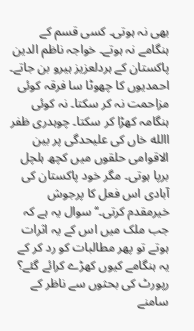بھی نہ ہوتی۔ کسی قسم کے ہنگامے نہ ہوتے۔ خواجہ ناظم الدین پاکستان کے ہردلعزیز ہیرو بن جاتے۔ احمدیوں کا چھوٹا سا فرقہ کوئی مزاحمت نہ کر سکتا۔ نہ کوئی ہنگامہ کھڑا کر سکتا۔ چوہدری ظفر االله خاں کی علیحدگی پر بین الاقوامی حلقوں میں کچھ ہلچل برپا ہوتی۔ مگر خود پاکستان کی آبادی اس فعل کا پرجوش خیرمقدم کرتی۔‘‘ سوال یہ ہے کہ جب ملک میں اس کے یہ اثرات ہوتے تو پھر مطالبات کو رد کر کے یہ ہنگامے کیوں کھڑے کرائے گئے؟ رپورٹ کی بحثوں سے ناظر کے سامنے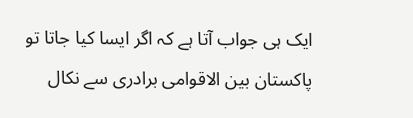ایک ہی جواب آتا ہے کہ اگر ایسا کیا جاتا تو پاکستان بین الاقوامی برادری سے نکال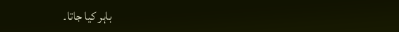باہر کیا جاتا۔